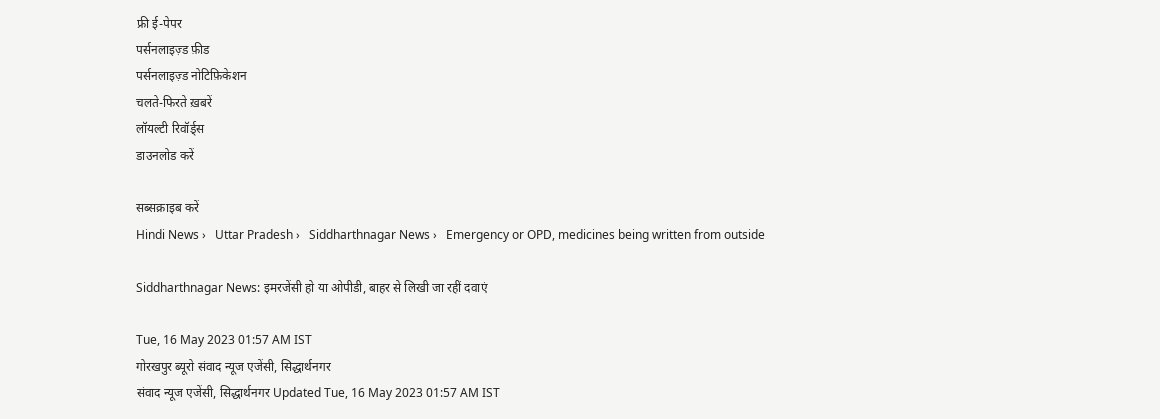फ्री ई-पेपर
पर्सनलाइज़्ड फ़ीड
पर्सनलाइज़्ड नोटिफ़िकेशन
चलते-फिरते ख़बरें
लॉयल्टी रिवॉर्ड्स
डाउनलोड करें

सब्सक्राइब करें
Hindi News ›   Uttar Pradesh ›   Siddharthnagar News ›   Emergency or OPD, medicines being written from outside

Siddharthnagar News: इमरजेंसी हो या ओपीडी, बाहर से लिखी जा रहीं दवाएं

Tue, 16 May 2023 01:57 AM IST
गोरखपुर ब्यूरो संवाद न्यूज एजेंसी, सिद्धार्थनगर
संवाद न्यूज एजेंसी, सिद्धार्थनगर Updated Tue, 16 May 2023 01:57 AM IST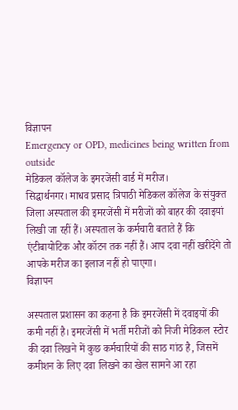विज्ञापन
Emergency or OPD, medicines being written from outside
मेडिकल कॉलेज के इमरजेंसी वार्ड में मरीज।
सिद्धार्थनगर। माधव प्रसाद त्रिपाठी मेडिकल कॉलेज के संयुक्त जिला अस्पताल की इमरजेंसी में मरीजों को बाहर की दवाइयां लिखी जा रहीं हैं। अस्पताल के कर्मचारी बताते हैं कि एंटीबायोटिक और कॉटन तक नहीं हैं। आप दवा नहीं खरीदेंगे तो आपके मरीज का इलाज नहीं हो पाएगा।
विज्ञापन

अस्पताल प्रशासन का कहना है कि इमरजेंसी में दवाइयों की कमी नहीं है। इमरजेंसी में भर्ती मरीजों को निजी मेडिकल स्टोर की दवा लिखने में कुछ कर्मचारियों की साठ गांठ है, जिसमें कमीशन के लिए दवा लिखने का खेल सामने आ रहा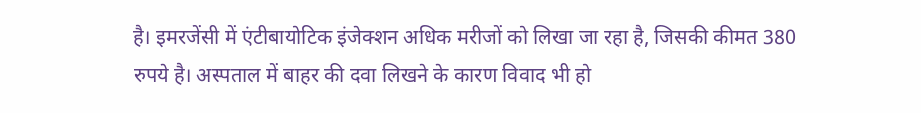है। इमरजेंसी में एंटीबायोटिक इंजेक्शन अधिक मरीजों को लिखा जा रहा है, जिसकी कीमत 380 रुपये है। अस्पताल में बाहर की दवा लिखने के कारण विवाद भी हो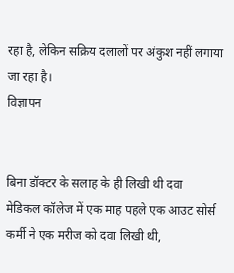रहा है, लेकिन सक्रिय दलालों पर अंकुश नहीं लगाया जा रहा है।
विज्ञापन


बिना डॉक्टर के सलाह के ही लिखी थी दवा
मेडिकल कॉलेज में एक माह पहले एक आउट सोर्स कर्मी ने एक मरीज को दवा लिखी थी,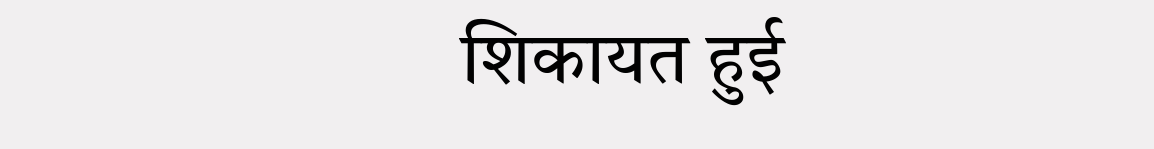शिकायत हुई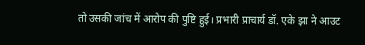तो उसकी जांच में आरोप की पुष्टि हुई। प्रभारी प्राचार्य डॉ. एके झा ने आउट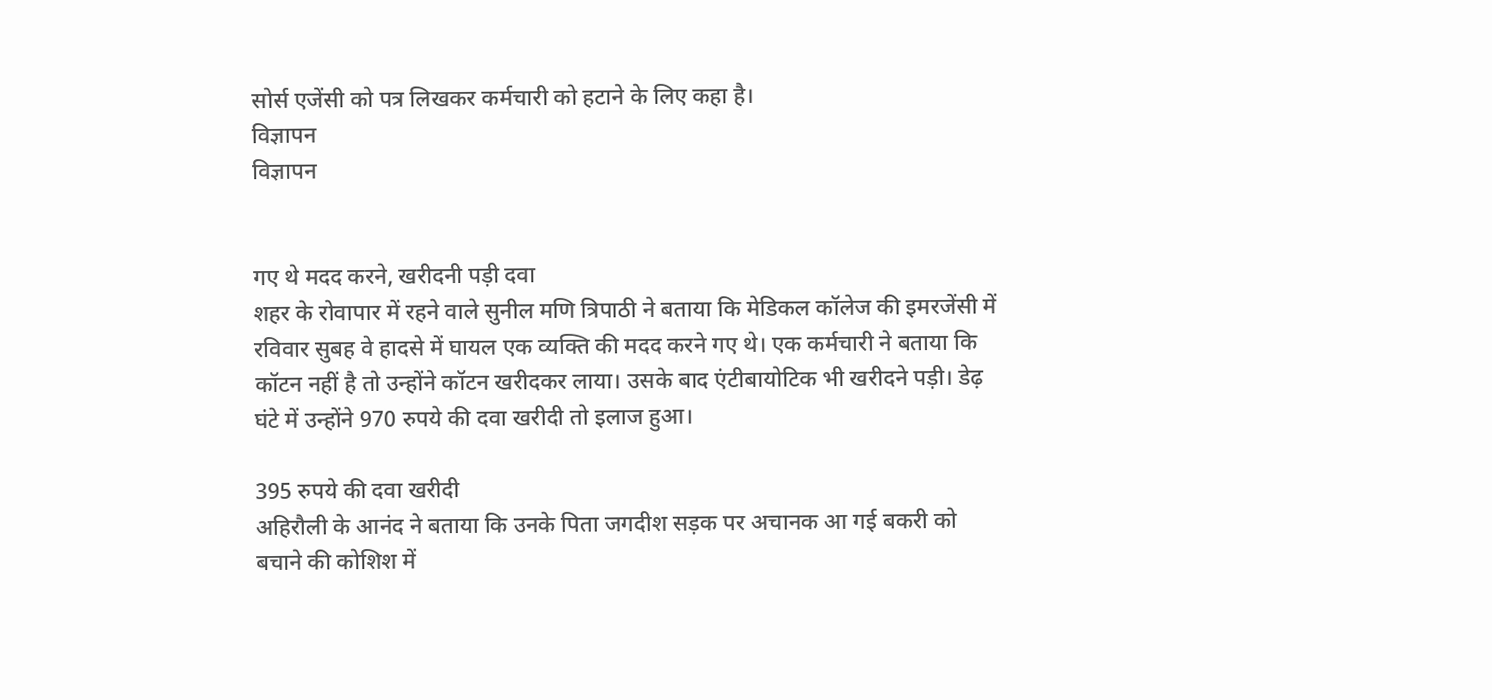सोर्स एजेंसी को पत्र लिखकर कर्मचारी को हटाने के लिए कहा है।
विज्ञापन
विज्ञापन


गए थे मदद करने, खरीदनी पड़ी दवा
शहर के रोवापार में रहने वाले सुनील मणि त्रिपाठी ने बताया कि मेडिकल कॉलेज की इमरजेंसी में रविवार सुबह वे हादसे में घायल एक व्यक्ति की मदद करने गए थे। एक कर्मचारी ने बताया कि कॉटन नहीं है तो उन्होंने कॉटन खरीदकर लाया। उसके बाद एंटीबायोटिक भी खरीदने पड़ी। डेढ़ घंटे में उन्होंने 970 रुपये की दवा खरीदी तो इलाज हुआ।

395 रुपये की दवा खरीदी
अहिरौली के आनंद ने बताया कि उनके पिता जगदीश सड़क पर अचानक आ गई बकरी को बचाने की कोशिश में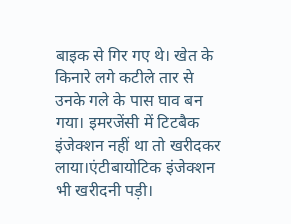बाइक से गिर गए थे। खेत के किनारे लगे कटीले तार से उनके गले के पास घाव बन गया। इमरजेंसी में टिटबैक इंजेक्शन नहीं था तो खरीदकर लाया।एंटीबायोटिक इंजेक्शन भी खरीदनी पड़ी।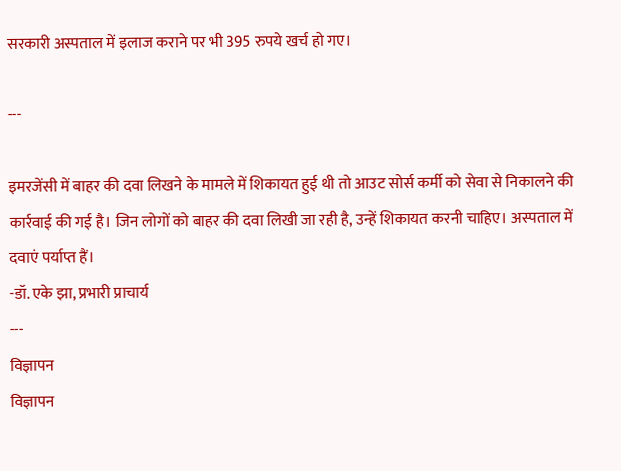सरकारी अस्पताल में इलाज कराने पर भी 395 रुपये खर्च हो गए।

---

इमरजेंसी में बाहर की दवा लिखने के मामले में शिकायत हुई थी तो आउट सोर्स कर्मी को सेवा से निकालने की कार्रवाई की गई है। जिन लोगों को बाहर की दवा लिखी जा रही है, उन्हें शिकायत करनी चाहिए। अस्पताल में दवाएं पर्याप्त हैं।
-डॉ. एके झा, प्रभारी प्राचार्य
---
विज्ञापन
विज्ञापन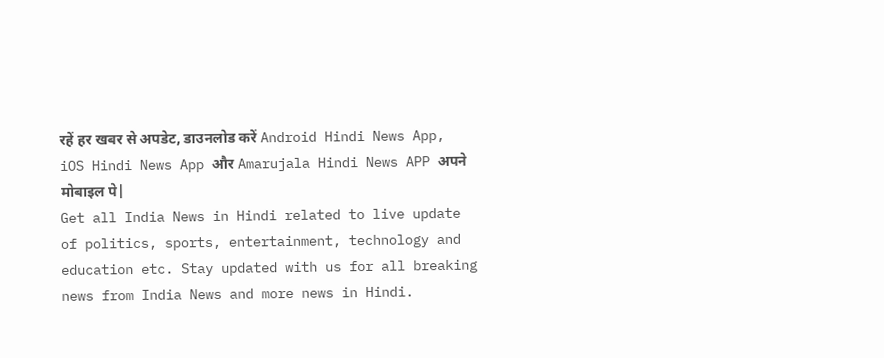रहें हर खबर से अपडेट, डाउनलोड करें Android Hindi News App, iOS Hindi News App और Amarujala Hindi News APP अपने मोबाइल पे|
Get all India News in Hindi related to live update of politics, sports, entertainment, technology and education etc. Stay updated with us for all breaking news from India News and more news in Hindi.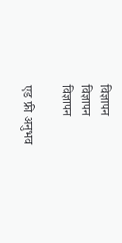विज्ञापन
विज्ञापन
विज्ञापन

एड फ्री अनुभव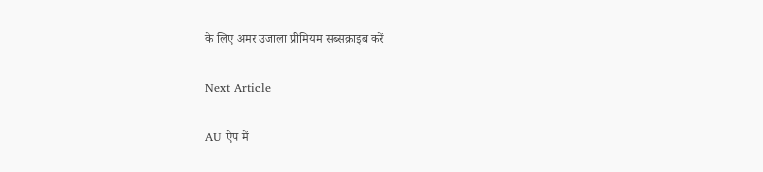के लिए अमर उजाला प्रीमियम सब्सक्राइब करें

Next Article

AU ऐप में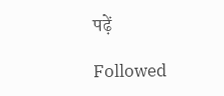पढ़ें

Followed